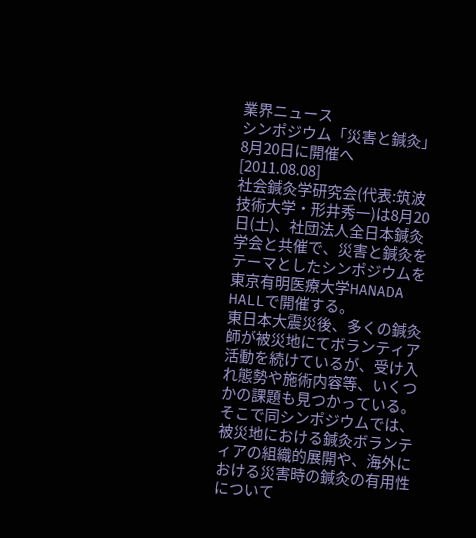業界ニュース
シンポジウム「災害と鍼灸」
8月20日に開催へ [2011.08.08]
社会鍼灸学研究会(代表:筑波技術大学・形井秀一)は8月20日(土)、社団法人全日本鍼灸学会と共催で、災害と鍼灸をテーマとしたシンポジウムを東京有明医療大学HANADA HALLで開催する。
東日本大震災後、多くの鍼灸師が被災地にてボランティア活動を続けているが、受け入れ態勢や施術内容等、いくつかの課題も見つかっている。そこで同シンポジウムでは、被災地における鍼灸ボランティアの組織的展開や、海外における災害時の鍼灸の有用性について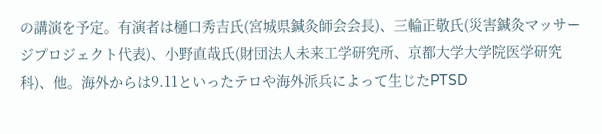の講演を予定。有演者は樋口秀吉氏(宮城県鍼灸師会会長)、三輪正敬氏(災害鍼灸マッサージプロジェクト代表)、小野直哉氏(財団法人未来工学研究所、京都大学大学院医学研究科)、他。海外からは9.11といったテロや海外派兵によって生じたPTSD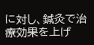に対し、鍼灸で治療効果を上げ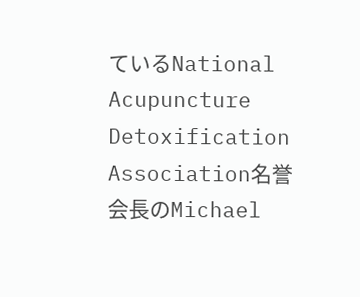ているNational Acupuncture Detoxification Association名誉会長のMichael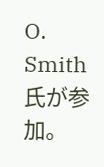O. Smith氏が参加。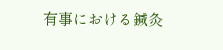有事における鍼灸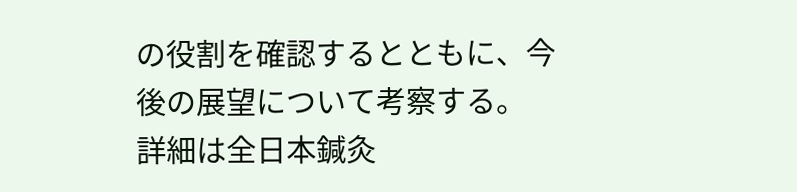の役割を確認するとともに、今後の展望について考察する。
詳細は全日本鍼灸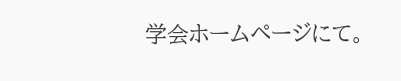学会ホームページにて。